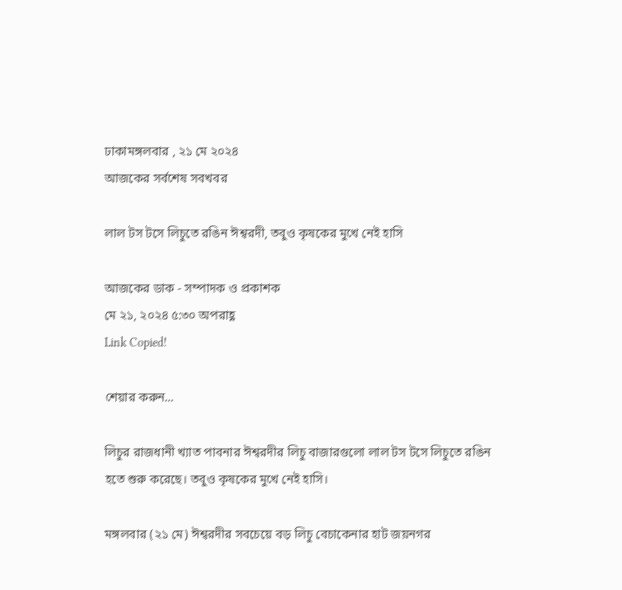ঢাকামঙ্গলবার , ২১ মে ২০২৪
আজকের সর্বশেষ সবখবর

লাল টস টসে লিচুতে রঙিন ঈশ্বরদী, তবুও কৃষকের মুখে নেই হাসি

আজকের ডাক - সম্পাদক ও প্রকাশক
মে ২১, ২০২৪ ৫:৩০ অপরাহ্ণ
Link Copied!

শেয়ার করুন...

লিচুর রাজধানী খ্যাত পাবনার ঈশ্বরদীর লিচু বাজারগুলো লাল টস টসে লিচুতে রঙিন হতে শুরু করেছে। তবুও কৃষকের মুখে নেই হাসি।

মঙ্গলবার (২১ মে) ঈশ্বরদীর সবচেয়ে বড় লিচু বেচাকেনার হাট জয়নগর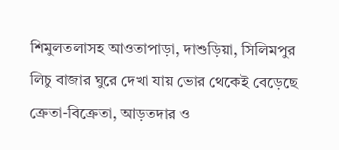শিমুলতলাসহ আওতাপাড়া, দাশুড়িয়া, সিলিমপুর লিচু বাজার ঘুরে দেখা যায় ভোর থেকেই বেড়েছে ক্রেতা-বিক্রেতা, আড়তদার ও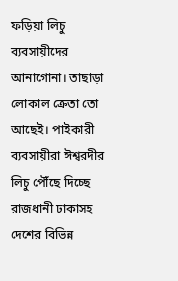ফড়িয়া লিচু ব্যবসায়ীদের আনাগোনা। তাছাড়া লোকাল ক্রেতা তো আছেই। পাইকারী ব্যবসায়ীরা ঈশ্বরদীর লিচু পৌঁছে দিচ্ছে রাজধানী ঢাকাসহ দেশের বিভিন্ন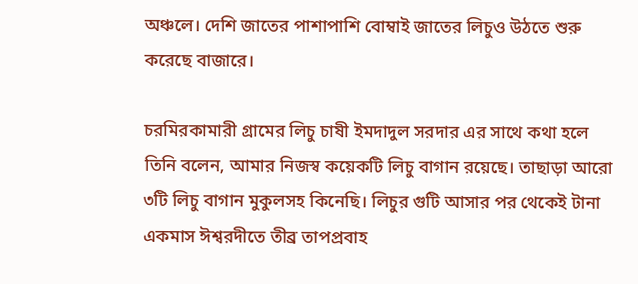অঞ্চলে। দেশি জাতের পাশাপাশি বোম্বাই জাতের লিচুও উঠতে শুরু করেছে বাজারে।

চরমিরকামারী গ্রামের লিচু চাষী ইমদাদুল সরদার এর সাথে কথা হলে তিনি বলেন, আমার নিজস্ব কয়েকটি লিচু বাগান রয়েছে। তাছাড়া আরো ৩টি লিচু বাগান মুকুলসহ কিনেছি। লিচুর গুটি আসার পর থেকেই টানা একমাস ঈশ্বরদীতে তীব্র তাপপ্রবাহ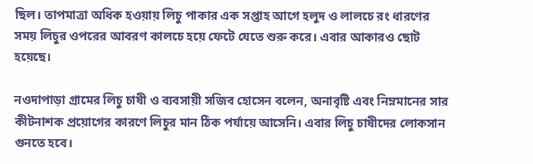ছিল। তাপমাত্রা অধিক হওয়ায় লিচু পাকার এক সপ্তাহ আগে হলুদ ও লালচে রং ধারণের সময় লিচুর ওপরের আবরণ কালচে হয়ে ফেটে যেতে শুরু করে। এবার আকারও ছোট হয়েছে।

নওদাপাড়া গ্রামের লিচু চাষী ও ব্যবসায়ী সজিব হোসেন বলেন, অনাবৃষ্টি এবং নিম্নমানের সার কীটনাশক প্রয়োগের কারণে লিচুর মান ঠিক পর্যায়ে আসেনি। এবার লিচু চাষীদের লোকসান গুনতে হবে।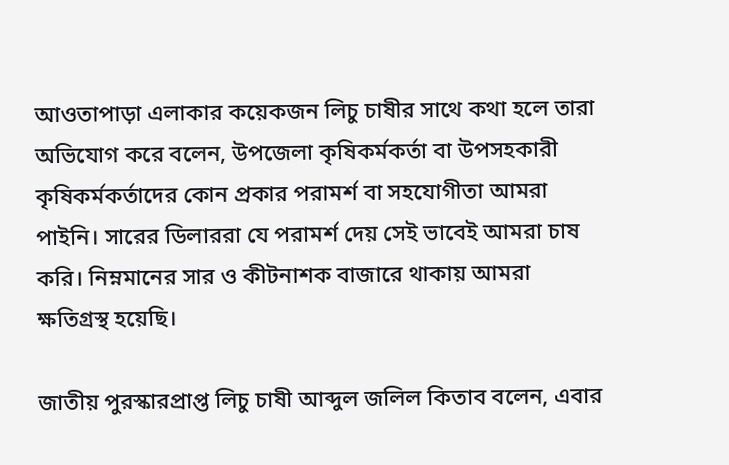আওতাপাড়া এলাকার কয়েকজন লিচু চাষীর সাথে কথা হলে তারা অভিযোগ করে বলেন, উপজেলা কৃষিকর্মকর্তা বা উপসহকারী কৃষিকর্মকর্তাদের কোন প্রকার পরামর্শ বা সহযোগীতা আমরা পাইনি। সারের ডিলাররা যে পরামর্শ দেয় সেই ভাবেই আমরা চাষ করি। নিম্নমানের সার ও কীটনাশক বাজারে থাকায় আমরা ক্ষতিগ্রস্থ হয়েছি।

জাতীয় পুরস্কারপ্রাপ্ত লিচু চাষী আব্দুল জলিল কিতাব বলেন, এবার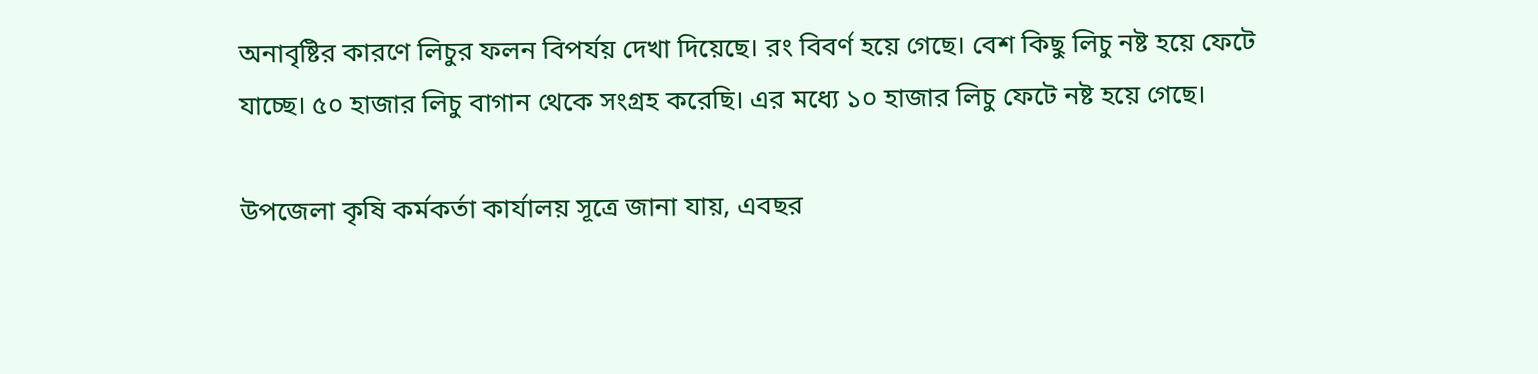অনাবৃষ্টির কারণে লিচুর ফলন বিপর্যয় দেখা দিয়েছে। রং বিবর্ণ হয়ে গেছে। বেশ কিছু লিচু নষ্ট হয়ে ফেটে যাচ্ছে। ৫০ হাজার লিচু বাগান থেকে সংগ্রহ করেছি। এর মধ্যে ১০ হাজার লিচু ফেটে নষ্ট হয়ে গেছে।

উপজেলা কৃষি কর্মকর্তা কার্যালয় সূত্রে জানা যায়, এবছর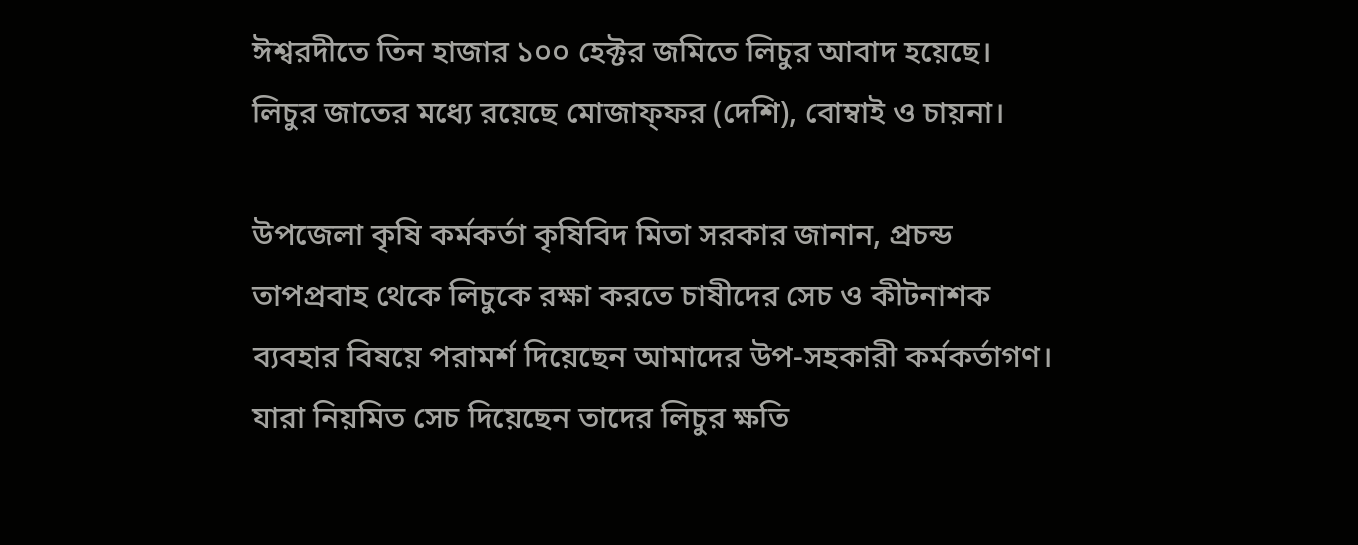ঈশ্বরদীতে তিন হাজার ১০০ হেক্টর জমিতে লিচুর আবাদ হয়েছে। লিচুর জাতের মধ্যে রয়েছে মোজাফ্ফর (দেশি), বোম্বাই ও চায়না।

উপজেলা কৃষি কর্মকর্তা কৃষিবিদ মিতা সরকার জানান, প্রচন্ড তাপপ্রবাহ থেকে লিচুকে রক্ষা করতে চাষীদের সেচ ও কীটনাশক ব্যবহার বিষয়ে পরামর্শ দিয়েছেন আমাদের উপ-সহকারী কর্মকর্তাগণ। যারা নিয়মিত সেচ দিয়েছেন তাদের লিচুর ক্ষতি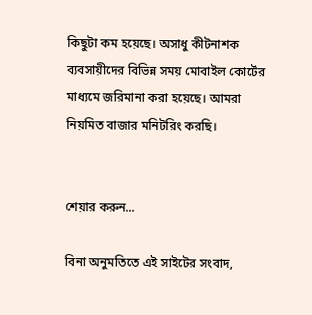কিছুটা কম হয়েছে। অসাধু কীটনাশক ব্যবসায়ীদের বিভিন্ন সময় মোবাইল কোর্টের মাধ্যমে জরিমানা করা হয়েছে। আমরা নিয়মিত বাজার মনিটরিং করছি।


শেয়ার করুন...

বিনা অনুমতিতে এই সাইটের সংবাদ,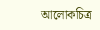আলোকচিত্র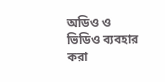অডিও ও ভিডিও ব্যবহার করা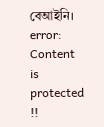বেআইনি।
error: Content is protected !!